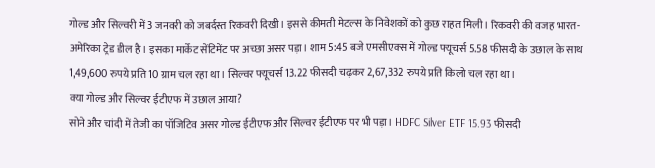गोल्ड और सिल्वरी में 3 जनवरी को जबर्दस्त रिकवरी दिखी। इससे कीमती मेटल्स के निवेशकों को कुछ राहत मिली। रिकवरी की वजह भारत-अमेरिका ट्रेड डील है। इसका मार्केट सेंटिमेंट पर अच्छा असर पड़ा। शाम 5:45 बजे एमसीएक्स में गोल्ड फ्यूचर्स 5.58 फीसदी के उछाल के साथ 1,49,600 रुपये प्रति 10 ग्राम चल रहा था। सिल्वर फ्यूचर्स 13.22 फीसदी चढ़कर 2,67,332 रुपये प्रति किलो चल रहा था।
क्या गोल्ड और सिल्वर ईटीएफ में उछाल आया?
सोने और चांदी में तेजी का पॉजिटिव असर गोल्ड ईटीएफ और सिल्वर ईटीएफ पर भी पड़ा। HDFC Silver ETF 15.93 फीसदी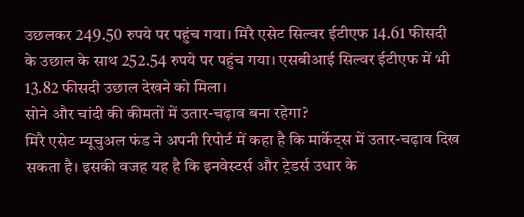उछलकर 249.50 रुपये पर पहुंच गया। मिरै एसेट सिल्वर ईटीएफ 14.61 फीसदी के उछाल के साथ 252.54 रुपये पर पहुंच गया। एसबीआई सिल्वर ईटीएफ में भी 13.82 फीसदी उछाल देखने को मिला।
सोने और चांदी की कीमतों में उतार-चढ़ाव बना रहेगा?
मिरै एसेट म्यूचुअल फंड ने अपनी रिपोर्ट में कहा है कि मार्केट्स में उतार-चढ़ाव दिख सकता है। इसकी वजह यह है कि इनवेस्टर्स और ट्रेडर्स उधार के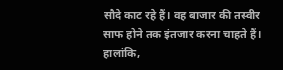सौदे काट रहे हैं। वह बाजार की तस्वीर साफ होने तक इंतजार करना चाहते हैं। हालांकि,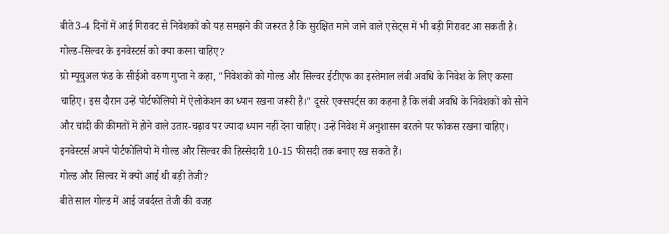बीते 3-4 दिनों में आई गिरावट से निवेशकों को यह समझने की जरूरत है कि सुरक्षित माने जाने वाले एसेट्स में भी बड़ी गिरावट आ सकती है।
गोल्ड-सिल्वर के इनवेस्टर्स को क्या करना चाहिए?
ग्रो म्यूचुअल फंड के सीईओ वरुण गुप्ता ने कहा, "निवेशकों को गोल्ड और सिल्वर ईटीएफ का इस्तेमाल लंबी अवधि के निवेश के लिए करना चाहिए। इस दौरान उन्हें पोर्टफोलियो में ऐलोकेशन का ध्यान रखना जरूरी है।" दूसरे एक्सपर्ट्स का कहना है कि लंबी अवधि के निवेशकों को सोने और चांदी की कीमतों में होने वाले उतार-चढ़ाव पर ज्यादा ध्यान नहीं देना चाहिए। उन्हें निवेश में अनुशासन बरतने पर फोकस रखना चाहिए। इनवेस्टर्स अपने पोर्टफोलियो में गोल्ड और सिल्वर की हिस्सेदारी 10-15 फीसदी तक बनाए रख सकते हैं।
गोल्ड और सिल्वर में क्यों आई थी बड़ी तेजी?
बीते साल गोल्ड में आई जबर्दस्त तेजी की वजह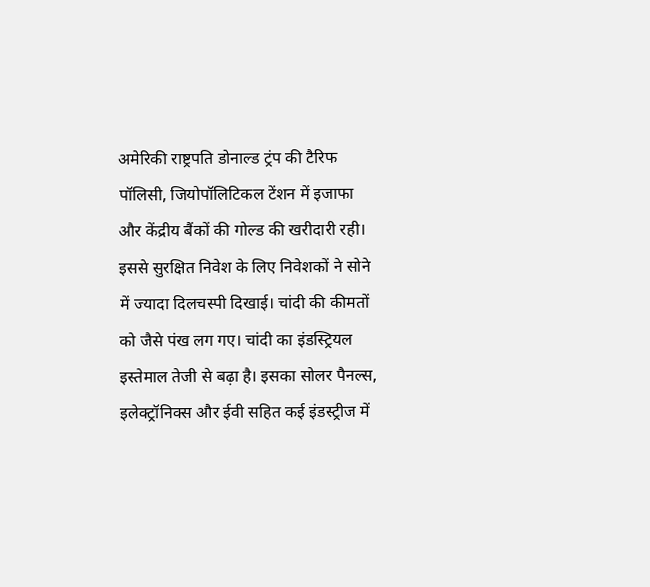अमेरिकी राष्ट्रपति डोनाल्ड ट्रंप की टैरिफ पॉलिसी, जियोपॉलिटिकल टेंशन में इजाफा और केंद्रीय बैंकों की गोल्ड की खरीदारी रही। इससे सुरक्षित निवेश के लिए निवेशकों ने सोने में ज्यादा दिलचस्पी दिखाई। चांदी की कीमतों को जैसे पंख लग गए। चांदी का इंडस्ट्रियल इस्तेमाल तेजी से बढ़ा है। इसका सोलर पैनल्स, इलेक्ट्रॉनिक्स और ईवी सहित कई इंडस्ट्रीज में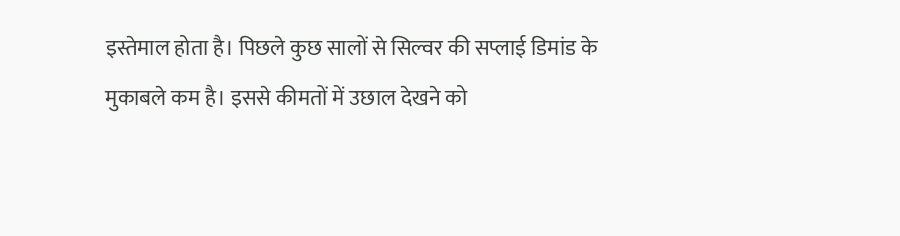इस्तेमाल होता है। पिछले कुछ सालों से सिल्वर की सप्लाई डिमांड के मुकाबले कम है। इससे कीमतों में उछाल देखने को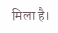मिला है।